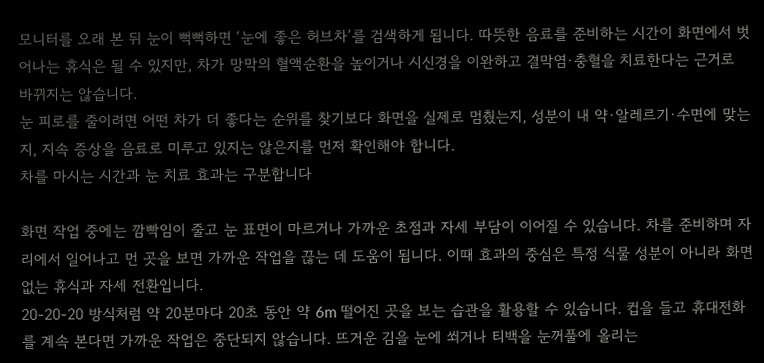모니터를 오래 본 뒤 눈이 뻑뻑하면 ‘눈에 좋은 허브차’를 검색하게 됩니다. 따뜻한 음료를 준비하는 시간이 화면에서 벗어나는 휴식은 될 수 있지만, 차가 망막의 혈액순환을 높이거나 시신경을 이완하고 결막염·충혈을 치료한다는 근거로 바뀌지는 않습니다.
눈 피로를 줄이려면 어떤 차가 더 좋다는 순위를 찾기보다 화면을 실제로 멈췄는지, 성분이 내 약·알레르기·수면에 맞는지, 지속 증상을 음료로 미루고 있지는 않은지를 먼저 확인해야 합니다.
차를 마시는 시간과 눈 치료 효과는 구분합니다

화면 작업 중에는 깜빡임이 줄고 눈 표면이 마르거나 가까운 초점과 자세 부담이 이어질 수 있습니다. 차를 준비하며 자리에서 일어나고 먼 곳을 보면 가까운 작업을 끊는 데 도움이 됩니다. 이때 효과의 중심은 특정 식물 성분이 아니라 화면 없는 휴식과 자세 전환입니다.
20-20-20 방식처럼 약 20분마다 20초 동안 약 6m 떨어진 곳을 보는 습관을 활용할 수 있습니다. 컵을 들고 휴대전화를 계속 본다면 가까운 작업은 중단되지 않습니다. 뜨거운 김을 눈에 쐬거나 티백을 눈꺼풀에 올리는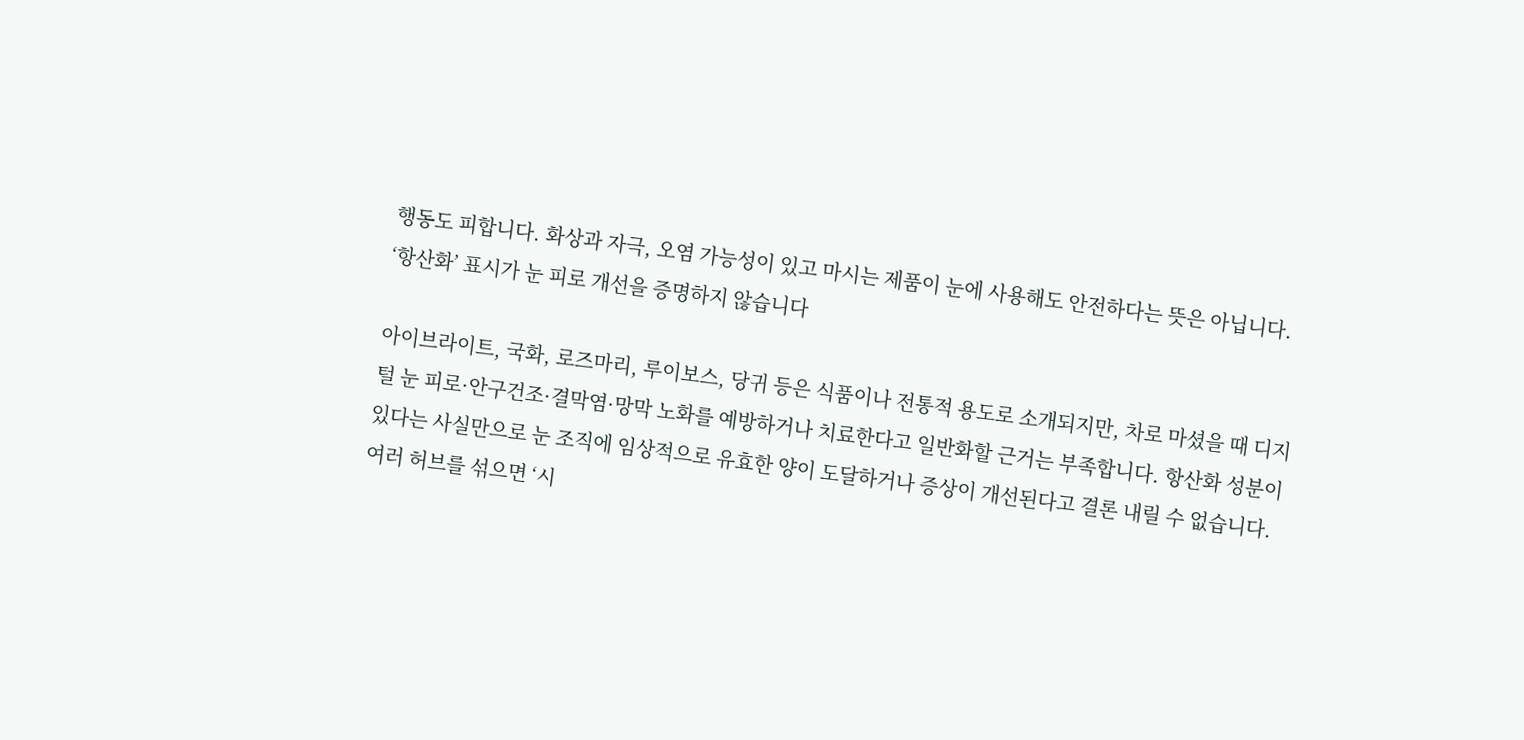행동도 피합니다. 화상과 자극, 오염 가능성이 있고 마시는 제품이 눈에 사용해도 안전하다는 뜻은 아닙니다.
‘항산화’ 표시가 눈 피로 개선을 증명하지 않습니다

아이브라이트, 국화, 로즈마리, 루이보스, 당귀 등은 식품이나 전통적 용도로 소개되지만, 차로 마셨을 때 디지털 눈 피로·안구건조·결막염·망막 노화를 예방하거나 치료한다고 일반화할 근거는 부족합니다. 항산화 성분이 있다는 사실만으로 눈 조직에 임상적으로 유효한 양이 도달하거나 증상이 개선된다고 결론 내릴 수 없습니다.
여러 허브를 섞으면 ‘시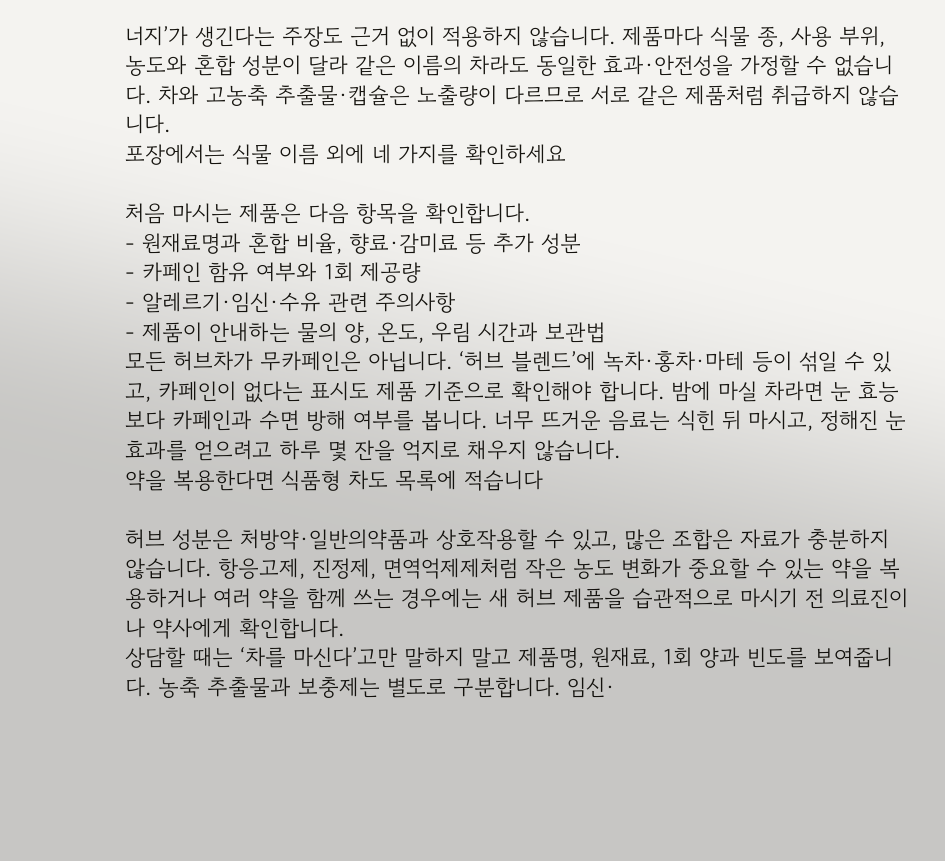너지’가 생긴다는 주장도 근거 없이 적용하지 않습니다. 제품마다 식물 종, 사용 부위, 농도와 혼합 성분이 달라 같은 이름의 차라도 동일한 효과·안전성을 가정할 수 없습니다. 차와 고농축 추출물·캡슐은 노출량이 다르므로 서로 같은 제품처럼 취급하지 않습니다.
포장에서는 식물 이름 외에 네 가지를 확인하세요

처음 마시는 제품은 다음 항목을 확인합니다.
- 원재료명과 혼합 비율, 향료·감미료 등 추가 성분
- 카페인 함유 여부와 1회 제공량
- 알레르기·임신·수유 관련 주의사항
- 제품이 안내하는 물의 양, 온도, 우림 시간과 보관법
모든 허브차가 무카페인은 아닙니다. ‘허브 블렌드’에 녹차·홍차·마테 등이 섞일 수 있고, 카페인이 없다는 표시도 제품 기준으로 확인해야 합니다. 밤에 마실 차라면 눈 효능보다 카페인과 수면 방해 여부를 봅니다. 너무 뜨거운 음료는 식힌 뒤 마시고, 정해진 눈 효과를 얻으려고 하루 몇 잔을 억지로 채우지 않습니다.
약을 복용한다면 식품형 차도 목록에 적습니다

허브 성분은 처방약·일반의약품과 상호작용할 수 있고, 많은 조합은 자료가 충분하지 않습니다. 항응고제, 진정제, 면역억제제처럼 작은 농도 변화가 중요할 수 있는 약을 복용하거나 여러 약을 함께 쓰는 경우에는 새 허브 제품을 습관적으로 마시기 전 의료진이나 약사에게 확인합니다.
상담할 때는 ‘차를 마신다’고만 말하지 말고 제품명, 원재료, 1회 양과 빈도를 보여줍니다. 농축 추출물과 보충제는 별도로 구분합니다. 임신·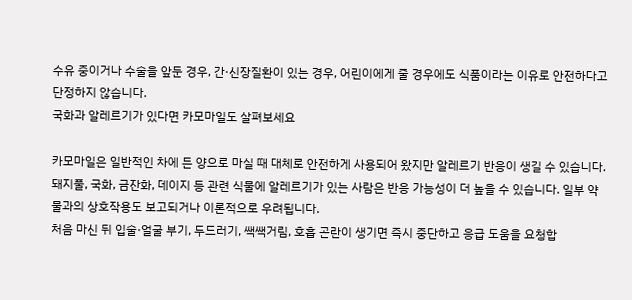수유 중이거나 수술을 앞둔 경우, 간·신장질환이 있는 경우, 어린이에게 줄 경우에도 식품이라는 이유로 안전하다고 단정하지 않습니다.
국화과 알레르기가 있다면 카모마일도 살펴보세요

카모마일은 일반적인 차에 든 양으로 마실 때 대체로 안전하게 사용되어 왔지만 알레르기 반응이 생길 수 있습니다. 돼지풀, 국화, 금잔화, 데이지 등 관련 식물에 알레르기가 있는 사람은 반응 가능성이 더 높을 수 있습니다. 일부 약물과의 상호작용도 보고되거나 이론적으로 우려됩니다.
처음 마신 뒤 입술·얼굴 부기, 두드러기, 쌕쌕거림, 호흡 곤란이 생기면 즉시 중단하고 응급 도움을 요청합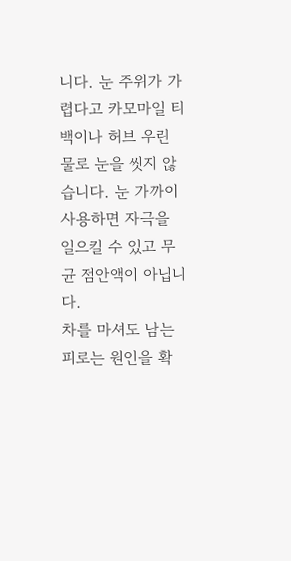니다. 눈 주위가 가렵다고 카모마일 티백이나 허브 우린 물로 눈을 씻지 않습니다. 눈 가까이 사용하면 자극을 일으킬 수 있고 무균 점안액이 아닙니다.
차를 마셔도 남는 피로는 원인을 확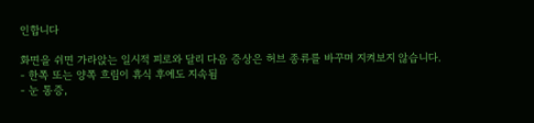인합니다

화면을 쉬면 가라앉는 일시적 피로와 달리 다음 증상은 허브 종류를 바꾸며 지켜보지 않습니다.
- 한쪽 또는 양쪽 흐림이 휴식 후에도 지속됨
- 눈 통증,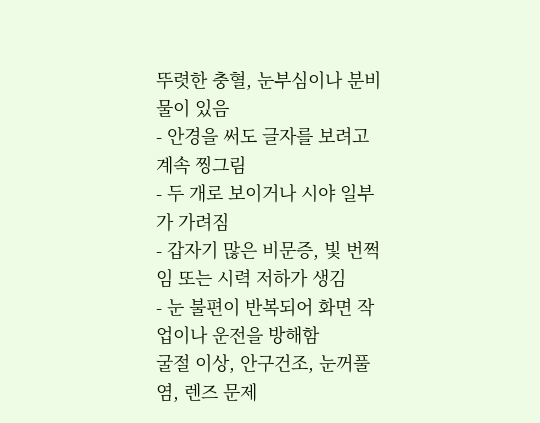뚜렷한 충혈, 눈부심이나 분비물이 있음
- 안경을 써도 글자를 보려고 계속 찡그림
- 두 개로 보이거나 시야 일부가 가려짐
- 갑자기 많은 비문증, 빛 번쩍임 또는 시력 저하가 생김
- 눈 불편이 반복되어 화면 작업이나 운전을 방해함
굴절 이상, 안구건조, 눈꺼풀염, 렌즈 문제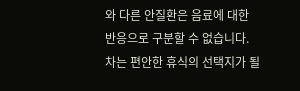와 다른 안질환은 음료에 대한 반응으로 구분할 수 없습니다. 차는 편안한 휴식의 선택지가 될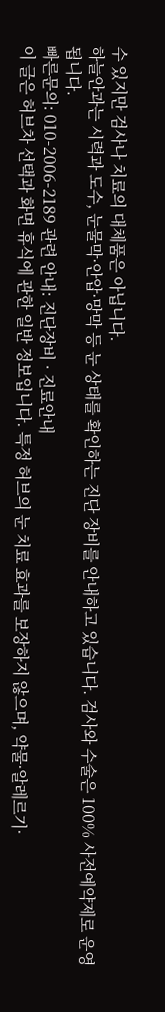수 있지만 검사나 치료의 대체품은 아닙니다.
하늘안과는 시력과 도수, 눈물막·안압·망막 등 눈 상태를 확인하는 진단 장비를 안내하고 있습니다. 검사와 수술은 100% 사전예약제로 운영됩니다.
빠른문의: 010-2006-2189 관련 안내: 진단장비 · 진료안내
이 글은 허브차 선택과 화면 휴식에 관한 일반 정보입니다. 특정 허브의 눈 치료 효과를 보장하지 않으며, 약물·알레르기·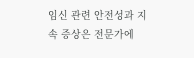임신 관련 안전성과 지속 증상은 전문가에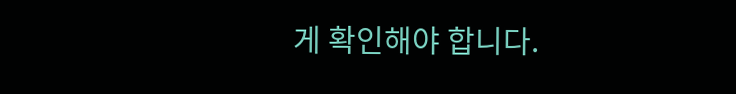게 확인해야 합니다.